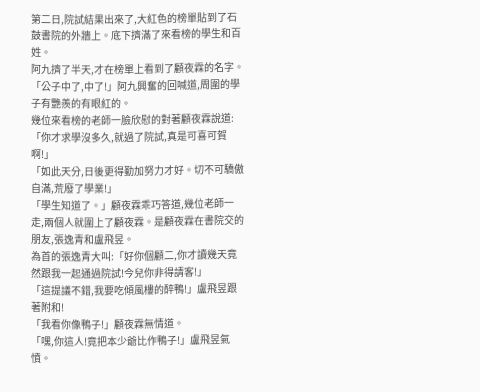第二日,院試結果出來了,大紅色的榜單貼到了石鼓書院的外牆上。底下擠滿了來看榜的學生和百姓。
阿九擠了半天,才在榜單上看到了顧夜霖的名字。
「公子中了,中了!」阿九興奮的回喊道,周圍的學子有艷羨的有眼紅的。
幾位來看榜的老師一臉欣慰的對著顧夜霖說道:「你才求學沒多久,就過了院試,真是可喜可賀啊!」
「如此天分,日後更得勤加努力才好。切不可驕傲自滿,荒廢了學業!」
「學生知道了。」顧夜霖乖巧答道,幾位老師一走,兩個人就圍上了顧夜霖。是顧夜霖在書院交的朋友,張逸青和盧飛昱。
為首的張逸青大叫:「好你個顧二,你才讀幾天竟然跟我一起通過院試!今兒你非得請客!」
「這提議不錯,我要吃傾風樓的醉鴨!」盧飛昱跟著附和!
「我看你像鴨子!」顧夜霖無情道。
「嘿,你這人!竟把本少爺比作鴨子!」盧飛昱氣憤。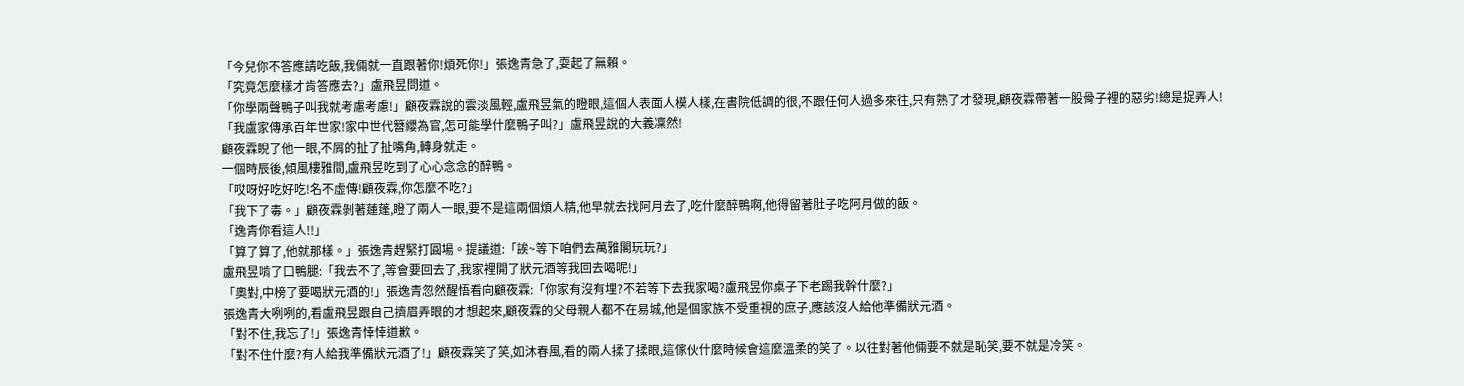「今兒你不答應請吃飯,我倆就一直跟著你!煩死你!」張逸青急了,耍起了無賴。
「究竟怎麼樣才肯答應去?」盧飛昱問道。
「你學兩聲鴨子叫我就考慮考慮!」顧夜霖說的雲淡風輕,盧飛昱氣的瞪眼,這個人表面人模人樣,在書院低調的很,不跟任何人過多來往,只有熟了才發現,顧夜霖帶著一股骨子裡的惡劣!總是捉弄人!
「我盧家傳承百年世家!家中世代簪纓為官,怎可能學什麼鴨子叫?」盧飛昱說的大義凜然!
顧夜霖睨了他一眼,不屑的扯了扯嘴角,轉身就走。
一個時辰後,傾風樓雅間,盧飛昱吃到了心心念念的醉鴨。
「哎呀好吃好吃!名不虛傳!顧夜霖,你怎麼不吃?」
「我下了毒。」顧夜霖剝著蓮蓬,瞪了兩人一眼,要不是這兩個煩人精,他早就去找阿月去了,吃什麼醉鴨啊,他得留著肚子吃阿月做的飯。
「逸青你看這人!!」
「算了算了,他就那樣。」張逸青趕緊打圓場。提議道:「誒~等下咱們去萬雅閣玩玩?」
盧飛昱啃了口鴨腿:「我去不了,等會要回去了,我家裡開了狀元酒等我回去喝呢!」
「奧對,中榜了要喝狀元酒的!」張逸青忽然醒悟看向顧夜霖:「你家有沒有埋?不若等下去我家喝?盧飛昱你桌子下老踢我幹什麼?」
張逸青大咧咧的,看盧飛昱跟自己擠眉弄眼的才想起來,顧夜霖的父母親人都不在易城,他是個家族不受重視的庶子,應該沒人給他準備狀元酒。
「對不住,我忘了!」張逸青悻悻道歉。
「對不住什麼?有人給我準備狀元酒了!」顧夜霖笑了笑,如沐春風,看的兩人揉了揉眼,這傢伙什麼時候會這麼溫柔的笑了。以往對著他倆要不就是恥笑,要不就是冷笑。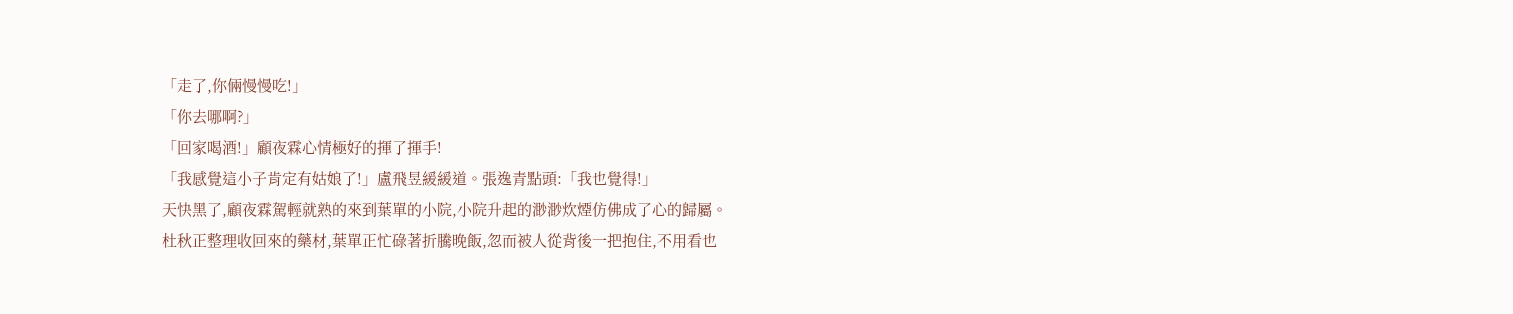「走了,你倆慢慢吃!」
「你去哪啊?」
「回家喝酒!」顧夜霖心情極好的揮了揮手!
「我感覺這小子肯定有姑娘了!」盧飛昱緩緩道。張逸青點頭:「我也覺得!」
天快黑了,顧夜霖駕輕就熟的來到葉單的小院,小院升起的渺渺炊煙仿佛成了心的歸屬。
杜秋正整理收回來的藥材,葉單正忙碌著折騰晚飯,忽而被人從背後一把抱住,不用看也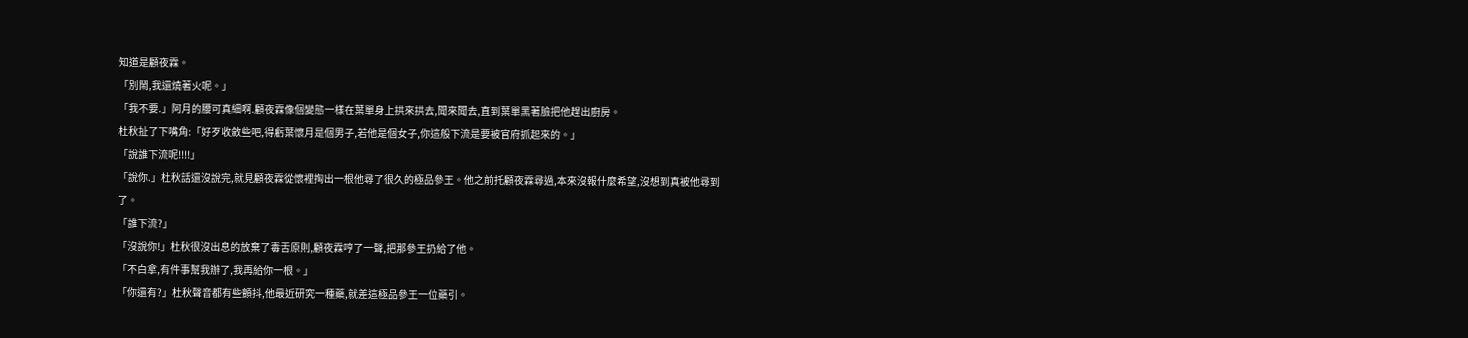知道是顧夜霖。
「別鬧,我還燒著火呢。」
「我不要.」阿月的腰可真細啊.顧夜霖像個變態一樣在葉單身上拱來拱去,聞來聞去,直到葉單黑著臉把他趕出廚房。
杜秋扯了下嘴角:「好歹收斂些吧,得虧葉懷月是個男子,若他是個女子,你這般下流是要被官府抓起來的。」
「說誰下流呢!!!!」
「說你.」杜秋話還沒說完,就見顧夜霖從懷裡掏出一根他尋了很久的極品參王。他之前托顧夜霖尋過,本來沒報什麼希望,沒想到真被他尋到了。
「誰下流?」
「沒說你!」杜秋很沒出息的放棄了毒舌原則,顧夜霖哼了一聲,把那參王扔給了他。
「不白拿,有件事幫我辦了,我再給你一根。」
「你還有?」杜秋聲音都有些顫抖,他最近研究一種藥,就差這極品參王一位藥引。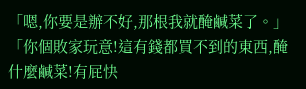「嗯,你要是辦不好,那根我就醃鹹菜了。」
「你個敗家玩意!這有錢都買不到的東西,醃什麼鹹菜!有屁快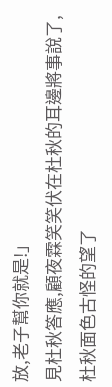放,老子幫你就是!」
見杜秋答應,顧夜霖笑笑伏在杜秋的耳邊將事說了,杜秋面色古怪的望了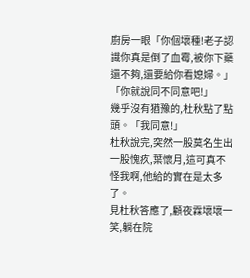廚房一眼「你個壞種!老子認識你真是倒了血霉,被你下藥還不夠,還要給你看媳婦。」
「你就說同不同意吧!」
幾乎沒有猶豫的,杜秋點了點頭。「我同意!」
杜秋說完,突然一股莫名生出一股愧疚,葉懷月,這可真不怪我啊,他給的實在是太多了。
見杜秋答應了,顧夜霖壞壞一笑,躺在院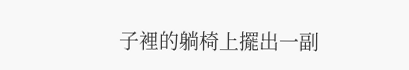子裡的躺椅上擺出一副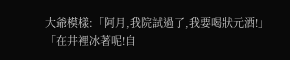大爺模樣:「阿月,我院試過了,我要喝狀元酒!」
「在井裡冰著呢!自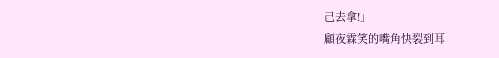己去拿!」
顧夜霖笑的嘴角快裂到耳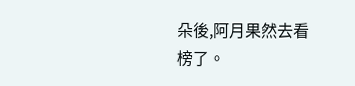朵後,阿月果然去看榜了。